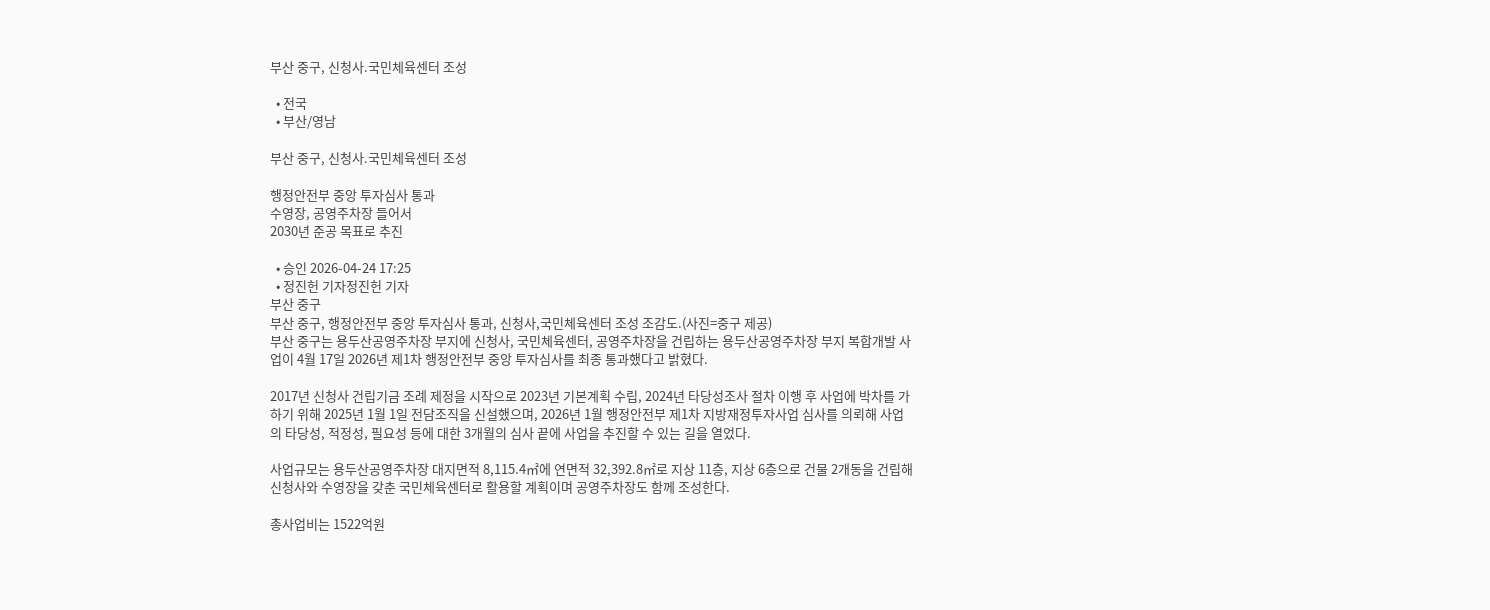부산 중구, 신청사.국민체육센터 조성

  • 전국
  • 부산/영남

부산 중구, 신청사.국민체육센터 조성

행정안전부 중앙 투자심사 통과
수영장, 공영주차장 들어서
2030년 준공 목표로 추진

  • 승인 2026-04-24 17:25
  • 정진헌 기자정진헌 기자
부산 중구
부산 중구, 행정안전부 중앙 투자심사 통과, 신청사,국민체육센터 조성 조감도.(사진=중구 제공)
부산 중구는 용두산공영주차장 부지에 신청사, 국민체육센터, 공영주차장을 건립하는 용두산공영주차장 부지 복합개발 사업이 4월 17일 2026년 제1차 행정안전부 중앙 투자심사를 최종 통과했다고 밝혔다.

2017년 신청사 건립기금 조례 제정을 시작으로 2023년 기본계획 수립, 2024년 타당성조사 절차 이행 후 사업에 박차를 가하기 위해 2025년 1월 1일 전담조직을 신설했으며, 2026년 1월 행정안전부 제1차 지방재정투자사업 심사를 의뢰해 사업의 타당성, 적정성, 필요성 등에 대한 3개월의 심사 끝에 사업을 추진할 수 있는 길을 열었다.

사업규모는 용두산공영주차장 대지면적 8,115.4㎡에 연면적 32,392.8㎡로 지상 11층, 지상 6층으로 건물 2개동을 건립해 신청사와 수영장을 갖춘 국민체육센터로 활용할 계획이며 공영주차장도 함께 조성한다.

총사업비는 1522억원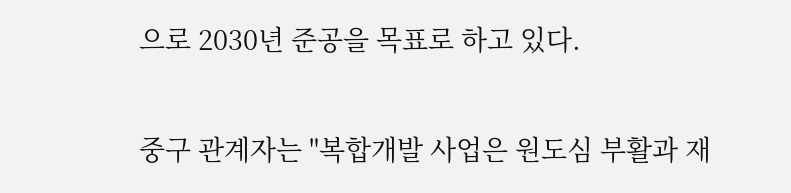으로 2030년 준공을 목표로 하고 있다.

중구 관계자는 "복합개발 사업은 원도심 부활과 재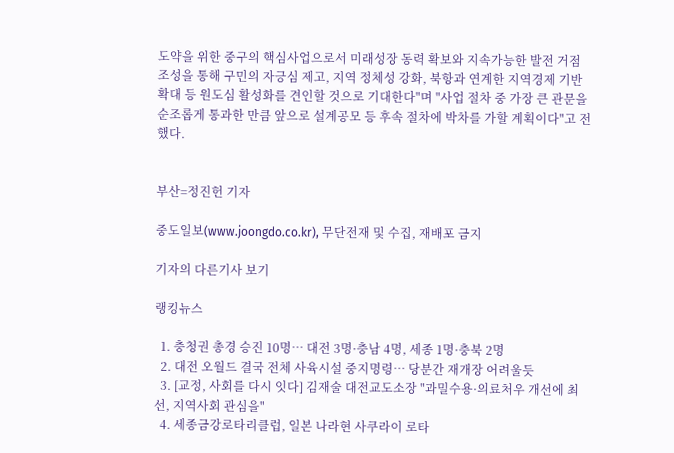도약을 위한 중구의 핵심사업으로서 미래성장 동력 확보와 지속가능한 발전 거점 조성을 통해 구민의 자긍심 제고, 지역 정체성 강화, 북항과 연계한 지역경제 기반 확대 등 원도심 활성화를 견인할 것으로 기대한다"며 "사업 절차 중 가장 큰 관문을 순조롭게 통과한 만큼 앞으로 설계공모 등 후속 절차에 박차를 가할 계획이다"고 전했다.


부산=정진헌 기자

중도일보(www.joongdo.co.kr), 무단전재 및 수집, 재배포 금지

기자의 다른기사 보기

랭킹뉴스

  1. 충청권 총경 승진 10명… 대전 3명·충남 4명, 세종 1명·충북 2명
  2. 대전 오월드 결국 전체 사육시설 중지명령… 당분간 재개장 어려울듯
  3. [교정, 사회를 다시 잇다] 김재술 대전교도소장 "과밀수용·의료처우 개선에 최선, 지역사회 관심을"
  4. 세종금강로타리클럽, 일본 나라현 사쿠라이 로타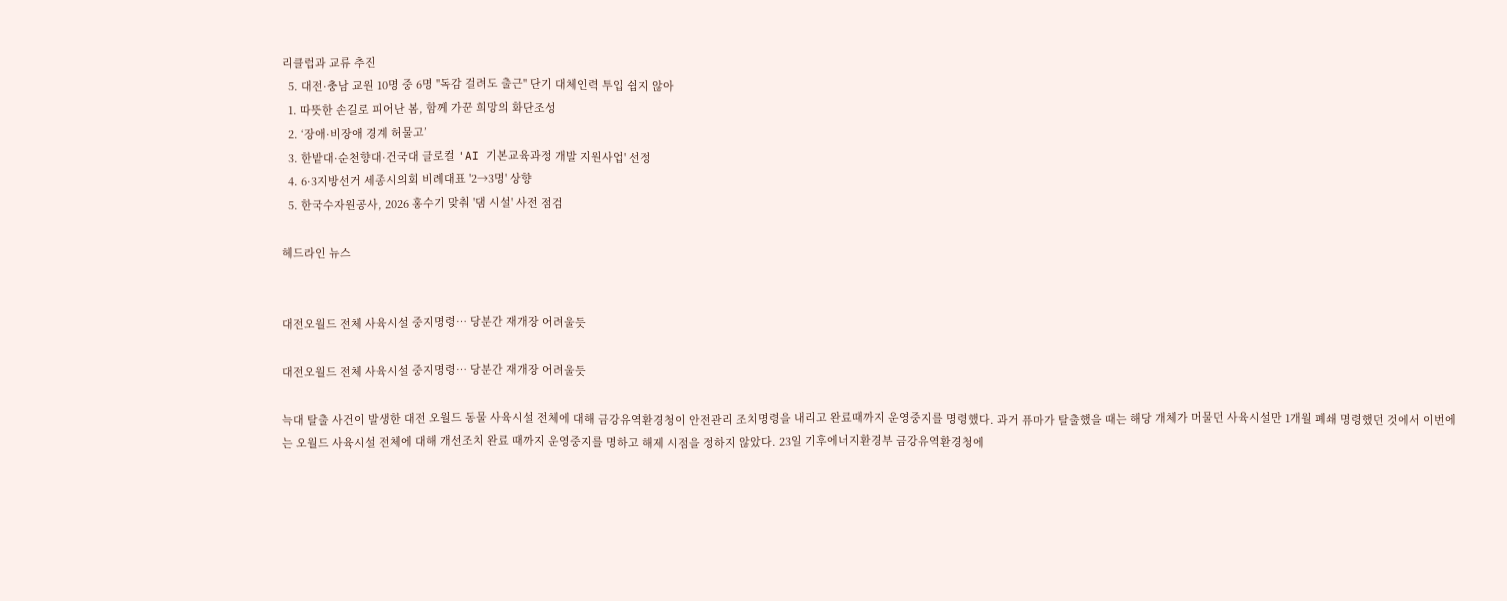리클럽과 교류 추진
  5. 대전·충남 교원 10명 중 6명 "독감 걸려도 출근" 단기 대체인력 투입 쉽지 않아
  1. 따뜻한 손길로 피어난 봄, 함께 가꾼 희망의 화단조성
  2. ‘장애·비장애 경계 허물고’
  3. 한밭대·순천향대·건국대 글로컬 'AI 기본교육과정 개발 지원사업' 선정
  4. 6·3지방선거 세종시의회 비례대표 '2→3명' 상향
  5. 한국수자원공사, 2026 홍수기 맞춰 '댐 시설' 사전 점검

헤드라인 뉴스


대전오월드 전체 사육시설 중지명령… 당분간 재개장 어려울듯

대전오월드 전체 사육시설 중지명령… 당분간 재개장 어려울듯

늑대 탈출 사건이 발생한 대전 오월드 동물 사육시설 전체에 대해 금강유역환경청이 안전관리 조치명령을 내리고 완료때까지 운영중지를 명령했다. 과거 퓨마가 탈출했을 때는 해당 개체가 머물던 사육시설만 1개월 폐쇄 명령했던 것에서 이번에는 오월드 사육시설 전체에 대해 개선조치 완료 때까지 운영중지를 명하고 해제 시점을 정하지 않았다. 23일 기후에너지환경부 금강유역환경청에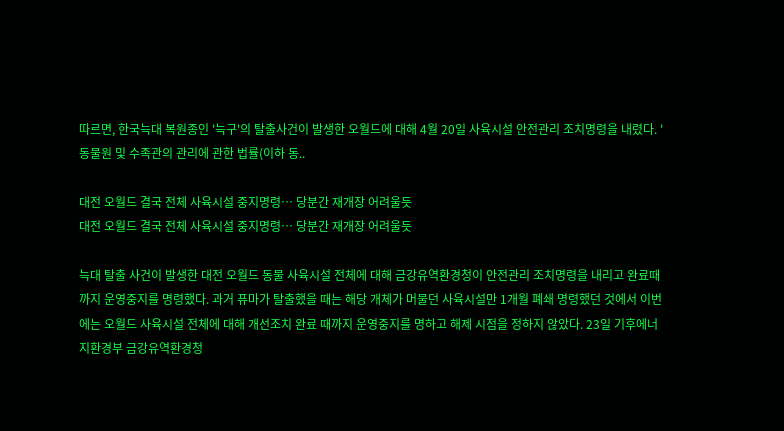따르면, 한국늑대 복원종인 '늑구'의 탈출사건이 발생한 오월드에 대해 4월 20일 사육시설 안전관리 조치명령을 내렸다. '동물원 및 수족관의 관리에 관한 법률(이하 동..

대전 오월드 결국 전체 사육시설 중지명령… 당분간 재개장 어려울듯
대전 오월드 결국 전체 사육시설 중지명령… 당분간 재개장 어려울듯

늑대 탈출 사건이 발생한 대전 오월드 동물 사육시설 전체에 대해 금강유역환경청이 안전관리 조치명령을 내리고 완료때까지 운영중지를 명령했다. 과거 퓨마가 탈출했을 때는 해당 개체가 머물던 사육시설만 1개월 폐쇄 명령했던 것에서 이번에는 오월드 사육시설 전체에 대해 개선조치 완료 때까지 운영중지를 명하고 해제 시점을 정하지 않았다. 23일 기후에너지환경부 금강유역환경청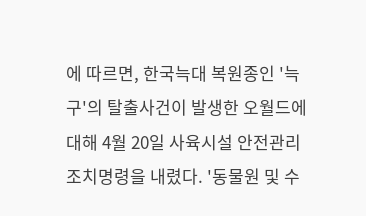에 따르면, 한국늑대 복원종인 '늑구'의 탈출사건이 발생한 오월드에 대해 4월 20일 사육시설 안전관리 조치명령을 내렸다. '동물원 및 수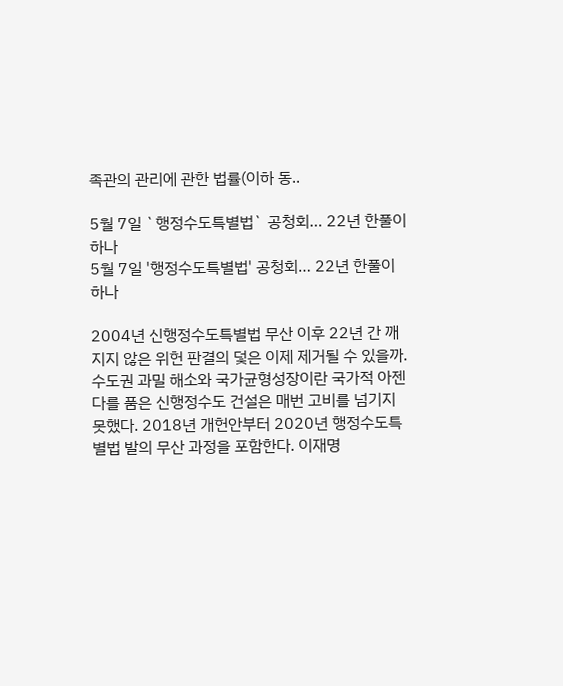족관의 관리에 관한 법률(이하 동..

5월 7일 `행정수도특별법` 공청회… 22년 한풀이 하나
5월 7일 '행정수도특별법' 공청회… 22년 한풀이 하나

2004년 신행정수도특별법 무산 이후 22년 간 깨지지 않은 위헌 판결의 덫은 이제 제거될 수 있을까. 수도권 과밀 해소와 국가균형성장이란 국가적 아젠다를 품은 신행정수도 건설은 매번 고비를 넘기지 못했다. 2018년 개헌안부터 2020년 행정수도특별법 발의 무산 과정을 포함한다. 이재명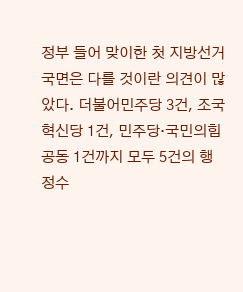정부 들어 맞이한 첫 지방선거 국면은 다를 것이란 의견이 많았다. 더불어민주당 3건, 조국혁신당 1건, 민주당·국민의힘 공동 1건까지 모두 5건의 행정수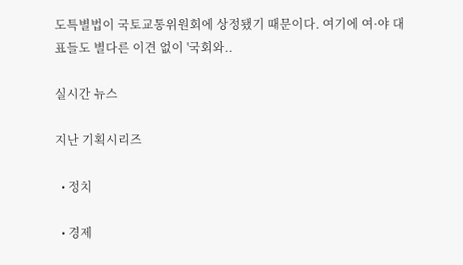도특별법이 국토교통위원회에 상정됐기 때문이다. 여기에 여·야 대표들도 별다른 이견 없이 '국회와..

실시간 뉴스

지난 기획시리즈

  • 정치

  • 경제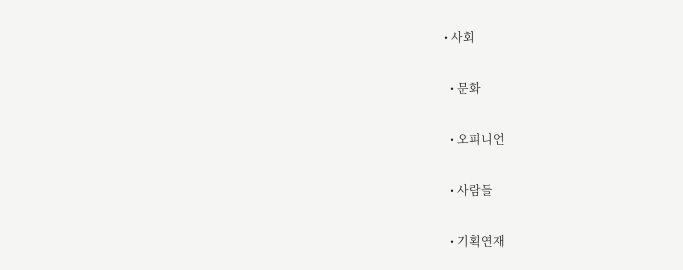• 사회

  • 문화

  • 오피니언

  • 사람들

  • 기획연재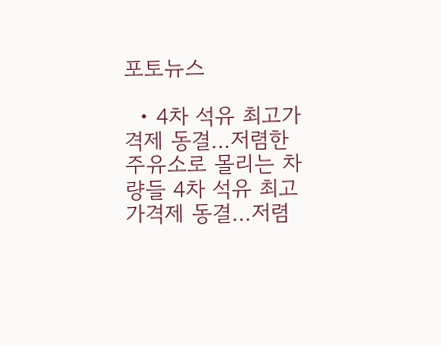포토뉴스

  • 4차 석유 최고가격제 동결…저렴한 주유소로 몰리는 차량들 4차 석유 최고가격제 동결…저렴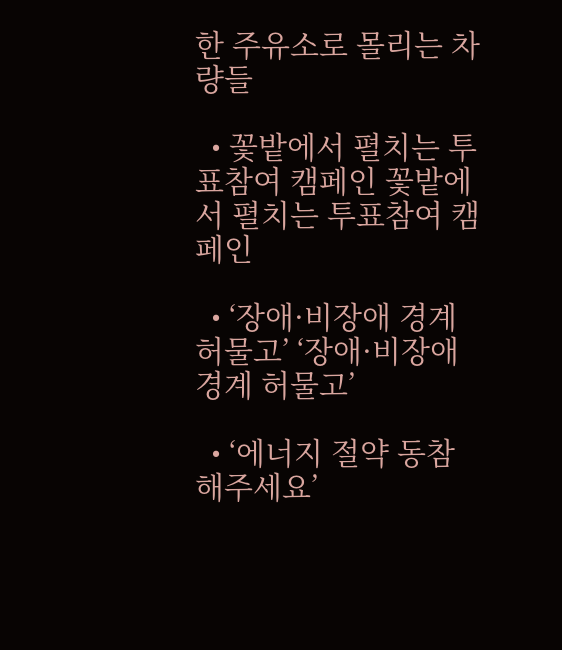한 주유소로 몰리는 차량들

  • 꽃밭에서 펼치는 투표참여 캠페인 꽃밭에서 펼치는 투표참여 캠페인

  • ‘장애·비장애 경계 허물고’ ‘장애·비장애 경계 허물고’

  • ‘에너지 절약 동참해주세요’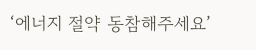‘에너지 절약 동참해주세요’